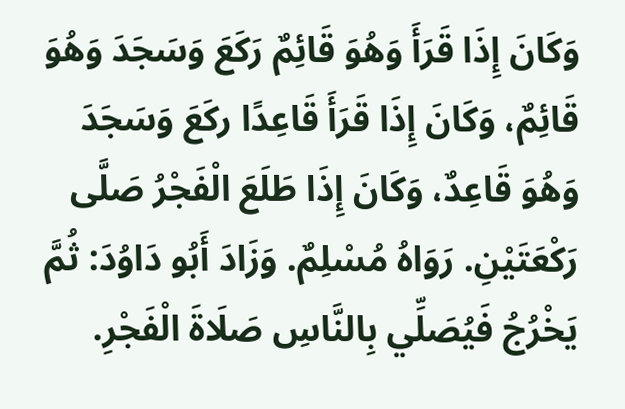وَكَانَ إِذَا قَرَأَ وَهُوَ قَائِمٌ رَكَعَ وَسَجَدَ وَهُوَ قَائِمٌ، وَكَانَ إِذَا قَرَأَ قَاعِدًا ركَعَ وَسَجَدَ وَهُوَ قَاعِدٌ، وَكَانَ إِذَا طَلَعَ الْفَجْرُ صَلَّى رَكْعَتَيْنِ. رَوَاهُ مُسْلِمٌ. وَزَادَ أَبُو دَاوُدَ: ثُمَّ يَخْرُجُ فَيُصَلِّي بِالنَّاسِ صَلَاةَ الْفَجْرِ.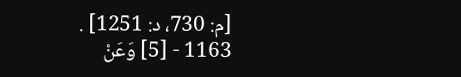[م: 730، د: 1251] .
1163 - [5] وَعَنْ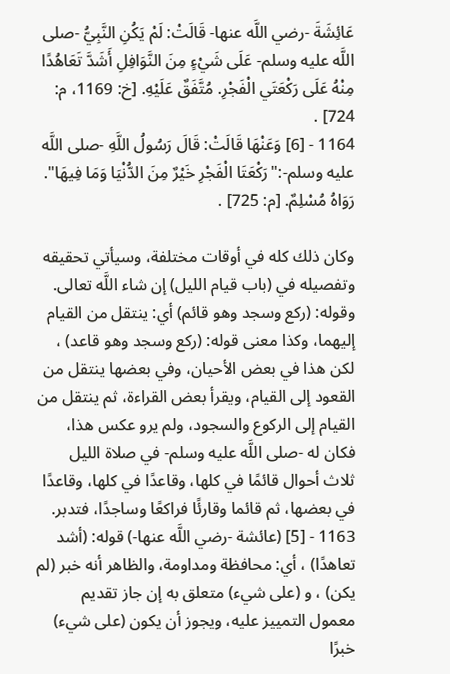عَائِشَةَ -رضي اللَّه عنها- قَالَتْ: لَمْ يَكُنِ النَّبِيُّ -صلى اللَّه عليه وسلم- عَلَى شَيْءٍ مِنَ النَّوَافِلِ أَشَدَّ تَعَاهُدًا مِنْهُ عَلَى رَكْعَتَي الْفَجْرِ. مُتَّفَقٌ عَلَيْهِ. [خ: 1169، م: 724] .
1164 - [6] وَعَنْهَا قَالَتْ: قَالَ رَسُولُ اللَّهِ -صلى اللَّه عليه وسلم-:"رَكْعَتَا الْفَجْرِ خَيْرٌ مِنَ الدُّنْيَا وَمَا فِيهَا". رَوَاهُ مُسْلِمٌ. [م: 725] .

وكان ذلك كله في أوقات مختلفة، وسيأتي تحقيقه وتفصيله في (باب قيام الليل) إن شاء اللَّه تعالى.
وقوله: (ركع وسجد وهو قائم) أي: ينتقل من القيام إليهما، وكذا معنى قوله: (ركع وسجد وهو قاعد) ، لكن هذا في بعض الأحيان، وفي بعضها ينتقل من القعود إلى القيام، ويقرأ بعض القراءة، ثم ينتقل من القيام إلى الركوع والسجود، ولم يرو عكس هذا، فكان له -صلى اللَّه عليه وسلم- في صلاة الليل ثلاث أحوال قائمًا في كلها، وقاعدًا في كلها، وقاعدًا في بعضها، ثم قائما وقارئًا فراكعًا وساجدًا، فتدبر.
1163 - [5] (عائشة -رضي اللَّه عنها-) قوله: (أشد تعاهدًا) ، أي: محافظة ومداومة، والظاهر أنه خبر (لم يكن) ، و (على شيء) متعلق به إن جاز تقديم معمول التمييز عليه، ويجوز أن يكون (على شيء) خبرًا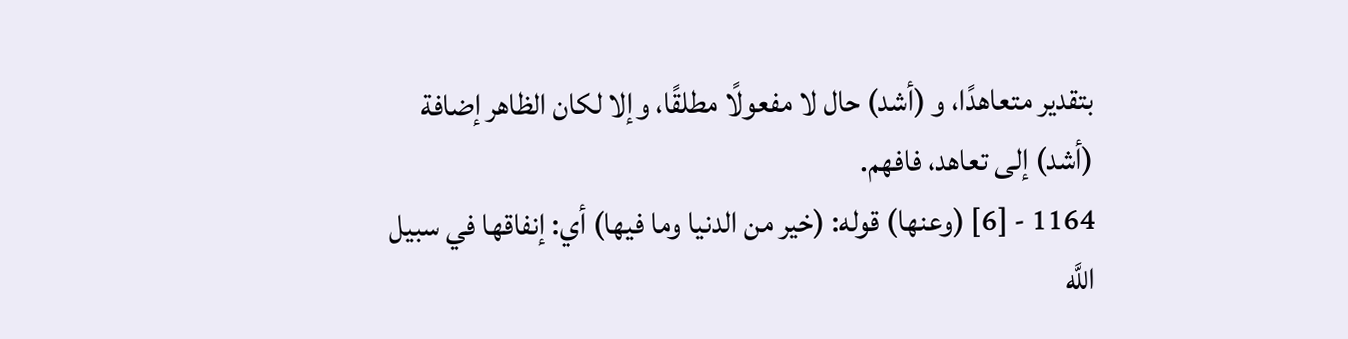بتقدير متعاهدًا، و (أشد) حال لا مفعولًا مطلقًا، وإلا لكان الظاهر إضافة (أشد) إلى تعاهد، فافهم.
1164 - [6] (وعنها) قوله: (خير من الدنيا وما فيها) أي: إنفاقها في سبيل اللَّه